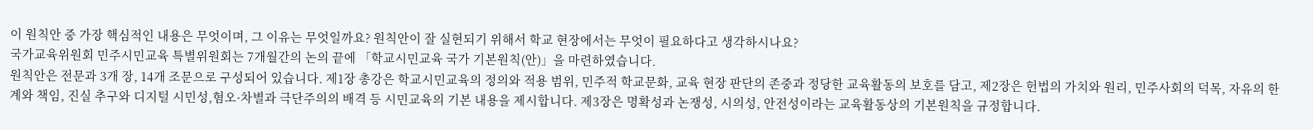이 원칙안 중 가장 핵심적인 내용은 무엇이며, 그 이유는 무엇일까요? 원칙안이 잘 실현되기 위해서 학교 현장에서는 무엇이 필요하다고 생각하시나요?
국가교육위원회 민주시민교육 특별위원회는 7개월간의 논의 끝에 「학교시민교육 국가 기본원칙(안)」을 마련하였습니다.
원칙안은 전문과 3개 장, 14개 조문으로 구성되어 있습니다. 제1장 총강은 학교시민교육의 정의와 적용 범위, 민주적 학교문화, 교육 현장 판단의 존중과 정당한 교육활동의 보호를 담고, 제2장은 헌법의 가치와 원리, 민주사회의 덕목, 자유의 한계와 책임, 진실 추구와 디지털 시민성,혐오·차별과 극단주의의 배격 등 시민교육의 기본 내용을 제시합니다. 제3장은 명확성과 논쟁성, 시의성, 안전성이라는 교육활동상의 기본원칙을 규정합니다.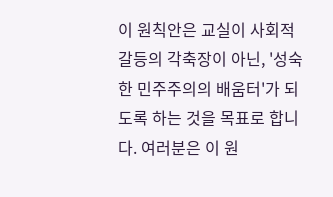이 원칙안은 교실이 사회적 갈등의 각축장이 아닌, '성숙한 민주주의의 배움터'가 되도록 하는 것을 목표로 합니다. 여러분은 이 원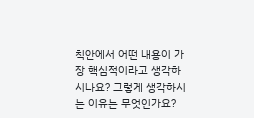칙안에서 어떤 내용이 가장 핵심적이라고 생각하시나요? 그렇게 생각하시는 이유는 무엇인가요?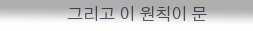그리고 이 원칙이 문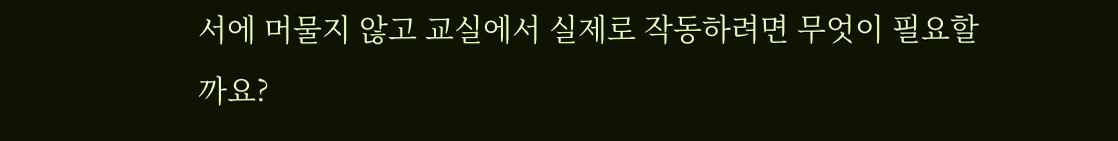서에 머물지 않고 교실에서 실제로 작동하려면 무엇이 필요할까요?